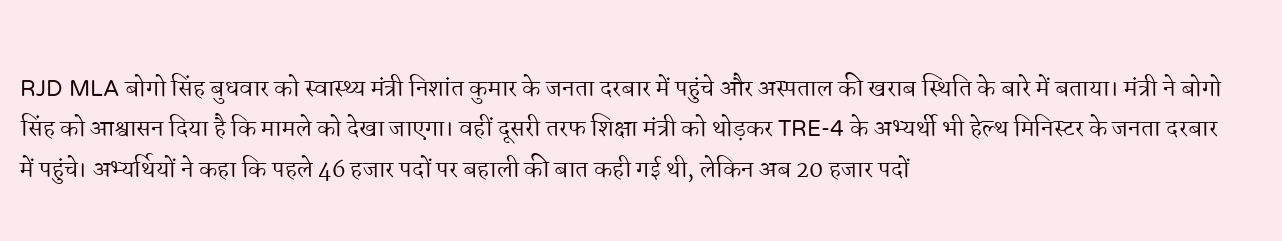RJD MLA बोगो सिंह बुधवार को स्वास्थ्य मंत्री निशांत कुमार के जनता दरबार में पहुंचे और अस्पताल की खराब स्थिति के बारे में बताया। मंत्री ने बोगो सिंह को आश्वासन दिया है कि मामले को देखा जाएगा। वहीं दूसरी तरफ शिक्षा मंत्री को थोड़कर TRE-4 के अभ्यर्थी भी हेल्थ मिनिस्टर के जनता दरबार में पहुंचे। अभ्यर्थियों ने कहा कि पहले 46 हजार पदों पर बहाली की बात कही गई थी, लेकिन अब 20 हजार पदों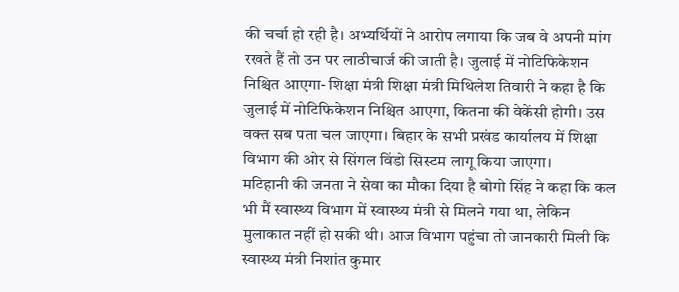की चर्चा हो रही है। अभ्यर्थियों ने आरोप लगाया कि जब वे अपनी मांग रखते हैं तो उन पर लाठीचार्ज की जाती है। जुलाई में नोटिफिकेशन निश्चित आएगा- शिक्षा मंत्री शिक्षा मंत्री मिथिलेश तिवारी ने कहा है कि जुलाई में नोटिफिकेशन निश्चित आएगा, कितना की वेकेंसी होगी। उस वक्त सब पता चल जाएगा। बिहार के सभी प्रखंड कार्यालय में शिक्षा विभाग की ओर से सिंगल विंडो सिस्टम लागू किया जाएगा।
मटिहानी की जनता ने सेवा का मौका दिया है बोगो सिंह ने कहा कि कल भी मैं स्वास्थ्य विभाग में स्वास्थ्य मंत्री से मिलने गया था, लेकिन मुलाकात नहीं हो सकी थी। आज विभाग पहुंचा तो जानकारी मिली कि स्वास्थ्य मंत्री निशांत कुमार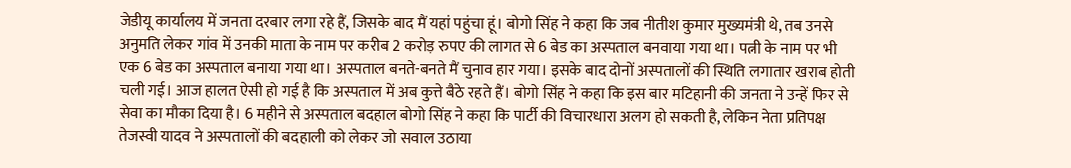जेडीयू कार्यालय में जनता दरबार लगा रहे हैं, जिसके बाद मैं यहां पहुंचा हूं। बोगो सिंह ने कहा कि जब नीतीश कुमार मुख्यमंत्री थे, तब उनसे अनुमति लेकर गांव में उनकी माता के नाम पर करीब 2 करोड़ रुपए की लागत से 6 बेड का अस्पताल बनवाया गया था। पत्नी के नाम पर भी एक 6 बेड का अस्पताल बनाया गया था। अस्पताल बनते-बनते मैं चुनाव हार गया। इसके बाद दोनों अस्पतालों की स्थिति लगातार खराब होती चली गई। आज हालत ऐसी हो गई है कि अस्पताल में अब कुत्ते बैठे रहते हैं। बोगो सिंह ने कहा कि इस बार मटिहानी की जनता ने उन्हें फिर से सेवा का मौका दिया है। 6 महीने से अस्पताल बदहाल बोगो सिंह ने कहा कि पार्टी की विचारधारा अलग हो सकती है, लेकिन नेता प्रतिपक्ष तेजस्वी यादव ने अस्पतालों की बदहाली को लेकर जो सवाल उठाया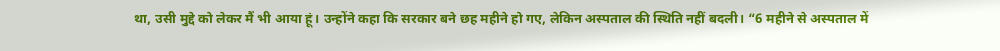था, उसी मुद्दे को लेकर मैं भी आया हूं। उन्होंने कहा कि सरकार बने छह महीने हो गए, लेकिन अस्पताल की स्थिति नहीं बदली। “6 महीने से अस्पताल में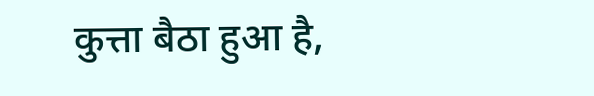कुत्ता बैठा हुआ है,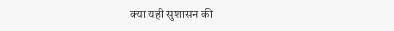क्या यही सुशासन की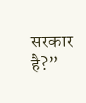सरकार है?”